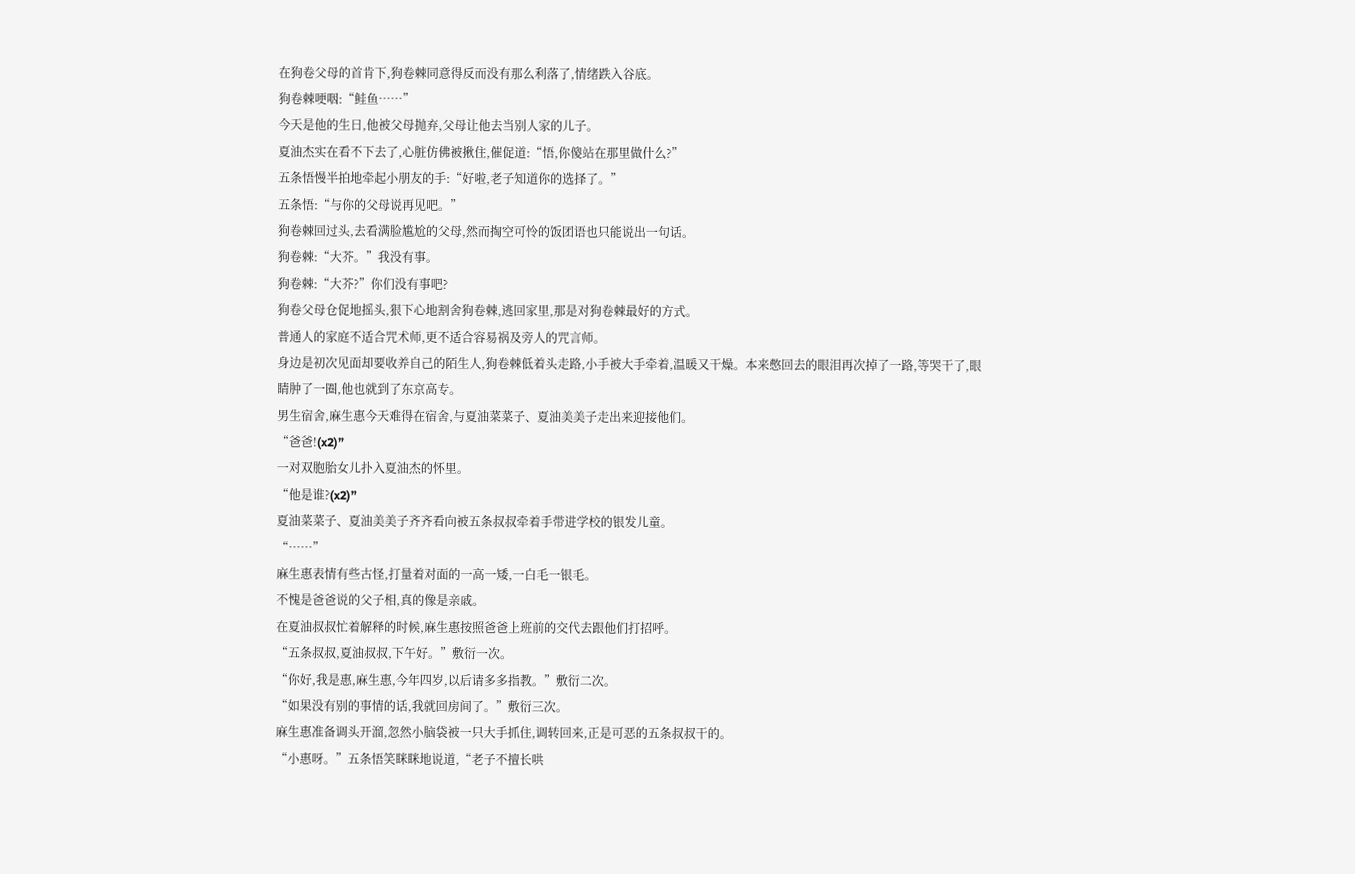在狗卷父母的首肯下,狗卷棘同意得反而没有那么利落了,情绪跌入谷底。
狗卷棘哽咽:“鲑鱼……”
今天是他的生日,他被父母抛弃,父母让他去当别人家的儿子。
夏油杰实在看不下去了,心脏仿佛被揪住,催促道:“悟,你傻站在那里做什么?”
五条悟慢半拍地牵起小朋友的手:“好啦,老子知道你的选择了。”
五条悟:“与你的父母说再见吧。”
狗卷棘回过头,去看满脸尴尬的父母,然而掏空可怜的饭团语也只能说出一句话。
狗卷棘:“大芥。”我没有事。
狗卷棘:“大芥?”你们没有事吧?
狗卷父母仓促地摇头,狠下心地割舍狗卷棘,逃回家里,那是对狗卷棘最好的方式。
普通人的家庭不适合咒术师,更不适合容易祸及旁人的咒言师。
身边是初次见面却要收养自己的陌生人,狗卷棘低着头走路,小手被大手牵着,温暖又干燥。本来憋回去的眼泪再次掉了一路,等哭干了,眼睛肿了一圈,他也就到了东京高专。
男生宿舍,麻生惠今天难得在宿舍,与夏油菜菜子、夏油美美子走出来迎接他们。
“爸爸!(x2)”
一对双胞胎女儿扑入夏油杰的怀里。
“他是谁?(x2)”
夏油菜菜子、夏油美美子齐齐看向被五条叔叔牵着手带进学校的银发儿童。
“……”
麻生惠表情有些古怪,打量着对面的一高一矮,一白毛一银毛。
不愧是爸爸说的父子相,真的像是亲戚。
在夏油叔叔忙着解释的时候,麻生惠按照爸爸上班前的交代去跟他们打招呼。
“五条叔叔,夏油叔叔,下午好。”敷衍一次。
“你好,我是惠,麻生惠,今年四岁,以后请多多指教。”敷衍二次。
“如果没有别的事情的话,我就回房间了。”敷衍三次。
麻生惠准备调头开溜,忽然小脑袋被一只大手抓住,调转回来,正是可恶的五条叔叔干的。
“小惠呀。”五条悟笑眯眯地说道,“老子不擅长哄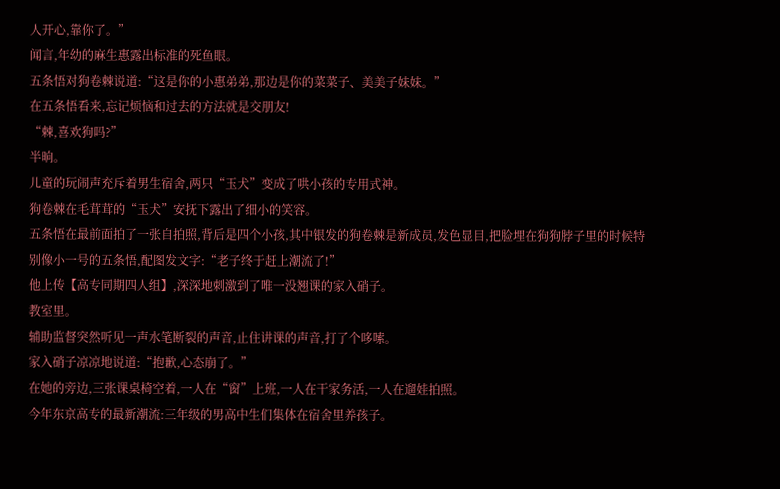人开心,靠你了。”
闻言,年幼的麻生惠露出标准的死鱼眼。
五条悟对狗卷棘说道:“这是你的小惠弟弟,那边是你的菜菜子、美美子妹妹。”
在五条悟看来,忘记烦恼和过去的方法就是交朋友!
“棘,喜欢狗吗?”
半晌。
儿童的玩闹声充斥着男生宿舍,两只“玉犬”变成了哄小孩的专用式神。
狗卷棘在毛茸茸的“玉犬”安抚下露出了细小的笑容。
五条悟在最前面拍了一张自拍照,背后是四个小孩,其中银发的狗卷棘是新成员,发色显目,把脸埋在狗狗脖子里的时候特别像小一号的五条悟,配图发文字:“老子终于赶上潮流了!”
他上传【高专同期四人组】,深深地刺激到了唯一没翘课的家入硝子。
教室里。
辅助监督突然听见一声水笔断裂的声音,止住讲课的声音,打了个哆嗦。
家入硝子凉凉地说道:“抱歉,心态崩了。”
在她的旁边,三张课桌椅空着,一人在“窗”上班,一人在干家务活,一人在遛娃拍照。
今年东京高专的最新潮流:三年级的男高中生们集体在宿舍里养孩子。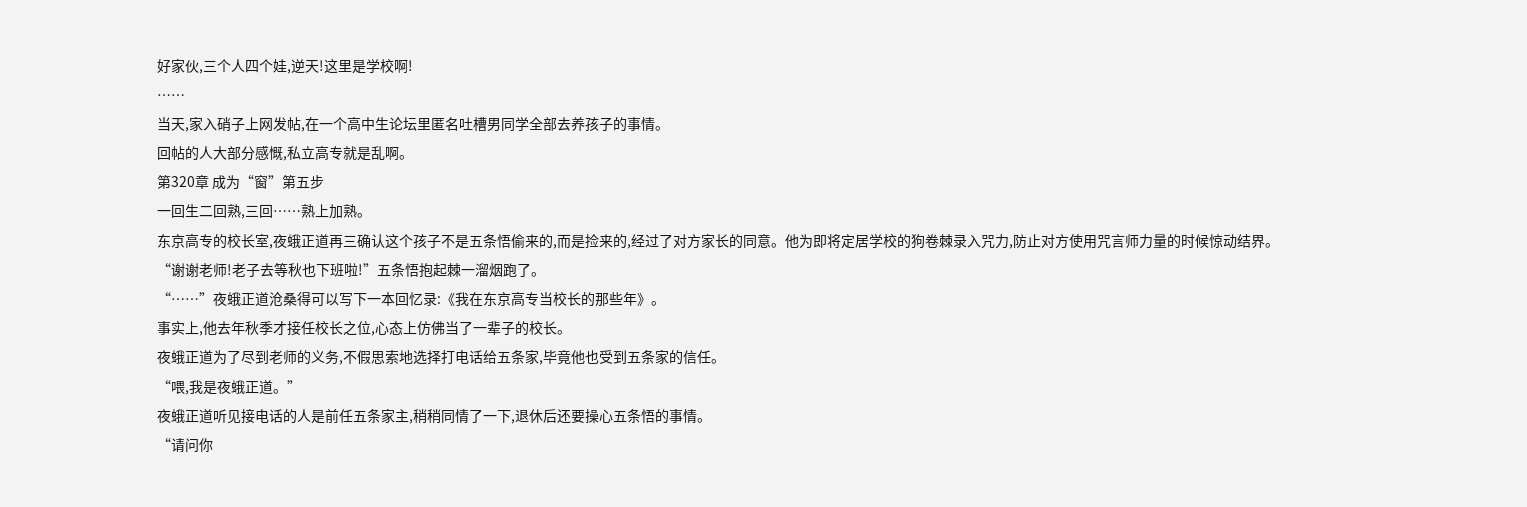好家伙,三个人四个娃,逆天!这里是学校啊!
……
当天,家入硝子上网发帖,在一个高中生论坛里匿名吐槽男同学全部去养孩子的事情。
回帖的人大部分感慨,私立高专就是乱啊。
第320章 成为“窗”第五步
一回生二回熟,三回……熟上加熟。
东京高专的校长室,夜蛾正道再三确认这个孩子不是五条悟偷来的,而是捡来的,经过了对方家长的同意。他为即将定居学校的狗卷棘录入咒力,防止对方使用咒言师力量的时候惊动结界。
“谢谢老师!老子去等秋也下班啦!”五条悟抱起棘一溜烟跑了。
“……”夜蛾正道沧桑得可以写下一本回忆录:《我在东京高专当校长的那些年》。
事实上,他去年秋季才接任校长之位,心态上仿佛当了一辈子的校长。
夜蛾正道为了尽到老师的义务,不假思索地选择打电话给五条家,毕竟他也受到五条家的信任。
“喂,我是夜蛾正道。”
夜蛾正道听见接电话的人是前任五条家主,稍稍同情了一下,退休后还要操心五条悟的事情。
“请问你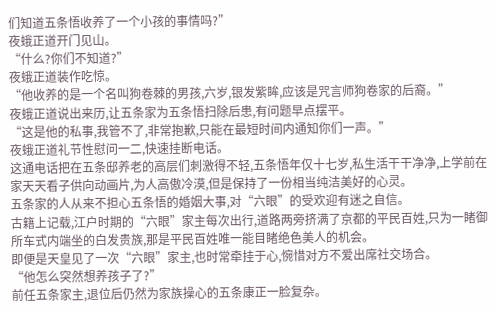们知道五条悟收养了一个小孩的事情吗?”
夜蛾正道开门见山。
“什么?你们不知道?”
夜蛾正道装作吃惊。
“他收养的是一个名叫狗卷棘的男孩,六岁,银发紫眸,应该是咒言师狗卷家的后裔。”
夜蛾正道说出来历,让五条家为五条悟扫除后患,有问题早点摆平。
“这是他的私事,我管不了,非常抱歉,只能在最短时间内通知你们一声。”
夜蛾正道礼节性慰问一二,快速挂断电话。
这通电话把在五条邸养老的高层们刺激得不轻,五条悟年仅十七岁,私生活干干净净,上学前在家天天看子供向动画片,为人高傲冷漠,但是保持了一份相当纯洁美好的心灵。
五条家的人从来不担心五条悟的婚姻大事,对“六眼”的受欢迎有迷之自信。
古籍上记载,江户时期的“六眼”家主每次出行,道路两旁挤满了京都的平民百姓,只为一睹御所车式内端坐的白发贵族,那是平民百姓唯一能目睹绝色美人的机会。
即便是天皇见了一次“六眼”家主,也时常牵挂于心,惋惜对方不爱出席社交场合。
“他怎么突然想养孩子了?”
前任五条家主,退位后仍然为家族操心的五条康正一脸复杂。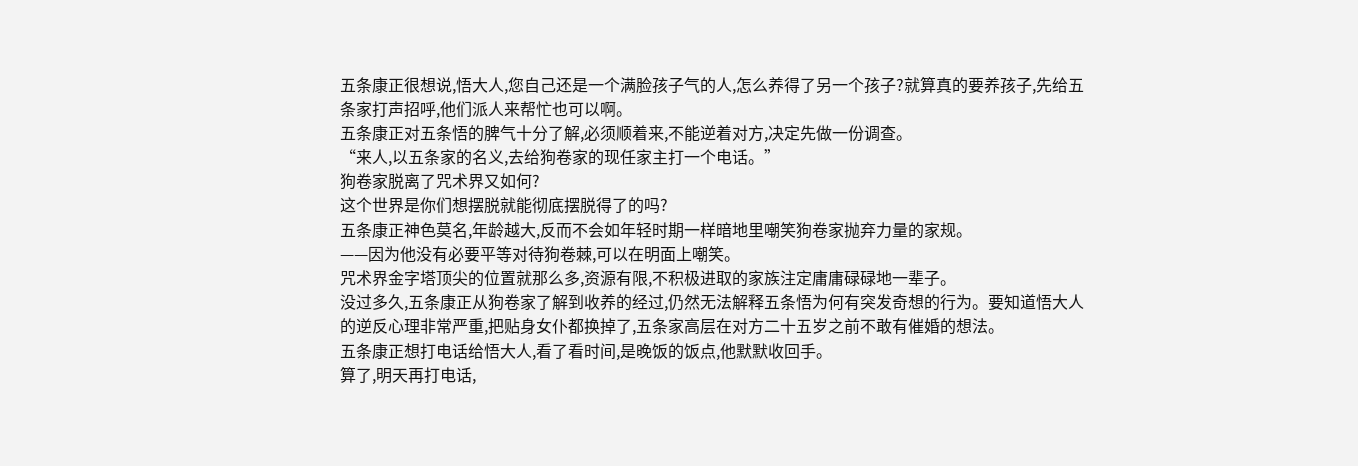五条康正很想说,悟大人,您自己还是一个满脸孩子气的人,怎么养得了另一个孩子?就算真的要养孩子,先给五条家打声招呼,他们派人来帮忙也可以啊。
五条康正对五条悟的脾气十分了解,必须顺着来,不能逆着对方,决定先做一份调查。
“来人,以五条家的名义,去给狗卷家的现任家主打一个电话。”
狗卷家脱离了咒术界又如何?
这个世界是你们想摆脱就能彻底摆脱得了的吗?
五条康正神色莫名,年龄越大,反而不会如年轻时期一样暗地里嘲笑狗卷家抛弃力量的家规。
——因为他没有必要平等对待狗卷棘,可以在明面上嘲笑。
咒术界金字塔顶尖的位置就那么多,资源有限,不积极进取的家族注定庸庸碌碌地一辈子。
没过多久,五条康正从狗卷家了解到收养的经过,仍然无法解释五条悟为何有突发奇想的行为。要知道悟大人的逆反心理非常严重,把贴身女仆都换掉了,五条家高层在对方二十五岁之前不敢有催婚的想法。
五条康正想打电话给悟大人,看了看时间,是晚饭的饭点,他默默收回手。
算了,明天再打电话,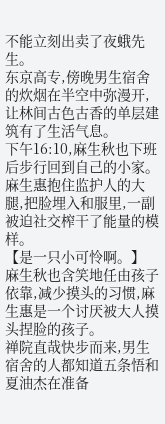不能立刻出卖了夜蛾先生。
东京高专,傍晚男生宿舍的炊烟在半空中弥漫开,让林间古色古香的单层建筑有了生活气息。
下午16:10,麻生秋也下班后步行回到自己的小家。
麻生惠抱住监护人的大腿,把脸埋入和服里,一副被迫社交榨干了能量的模样。
【是一只小可怜啊。】
麻生秋也含笑地任由孩子依靠,减少摸头的习惯,麻生惠是一个讨厌被大人摸头捏脸的孩子。
禅院直哉快步而来,男生宿舍的人都知道五条悟和夏油杰在准备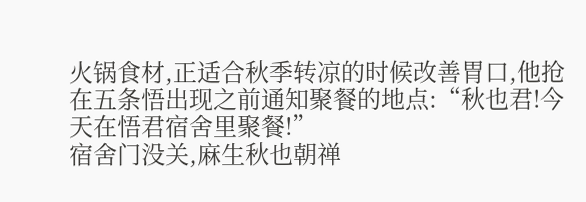火锅食材,正适合秋季转凉的时候改善胃口,他抢在五条悟出现之前通知聚餐的地点:“秋也君!今天在悟君宿舍里聚餐!”
宿舍门没关,麻生秋也朝禅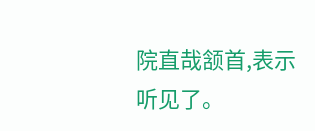院直哉颔首,表示听见了。